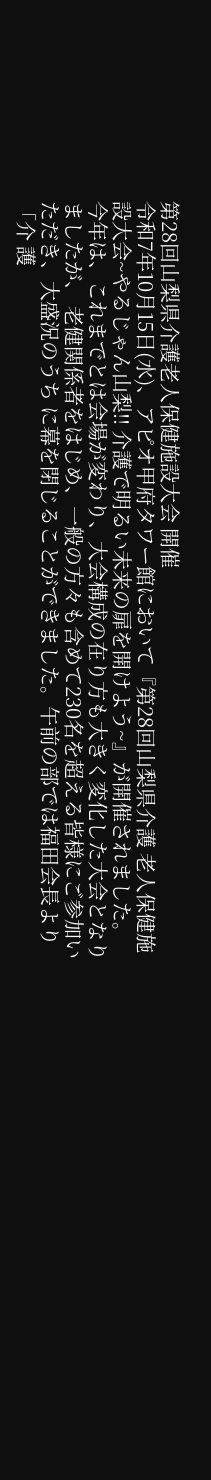第28回山梨県介護老人保健施設大会 開催
令和7年10月15日(水)、アピオ甲府タワー館において『第28回山梨県介護 老人保健施設大会~やるじゃん山梨!! 介護で明るい未来の扉を開けよう~』が開催されました。
今年は、これまでとは会場が変わり、大会構成の在り方も大きく変化した大会となりましたが、 老健関係者をはじめ、一般の方々も含めて230名を超える皆様にご参加いただき、大盛況のうち に幕を閉じることができました。午前の部では福田会長より「介 護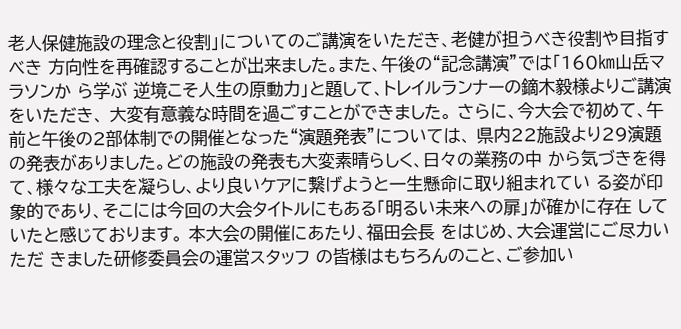老人保健施設の理念と役割」についてのご講演をいただき、老健が担うべき役割や目指すべき 方向性を再確認することが出来ました。また、午後の“記念講演”では「160㎞山岳マラソンか ら学ぶ 逆境こそ人生の原動力」と題して、トレイルランナーの鏑木毅様よりご講演をいただき、 大変有意義な時間を過ごすことができました。 さらに、今大会で初めて、午前と午後の2部体制での開催となった“演題発表”については、 県内22施設より29演題の発表がありました。どの施設の発表も大変素晴らしく、日々の業務の中 から気づきを得て、様々な工夫を凝らし、より良いケアに繋げようと一生懸命に取り組まれてい る姿が印象的であり、そこには今回の大会タイトルにもある「明るい未来への扉」が確かに存在 していたと感じております。 本大会の開催にあたり、福田会長 をはじめ、大会運営にご尽力いただ きました研修委員会の運営スタッフ の皆様はもちろんのこと、ご参加い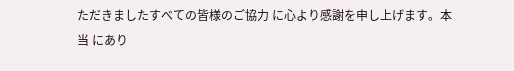ただきましたすべての皆様のご協力 に心より感謝を申し上げます。本当 にあり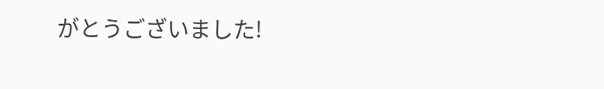がとうございました!